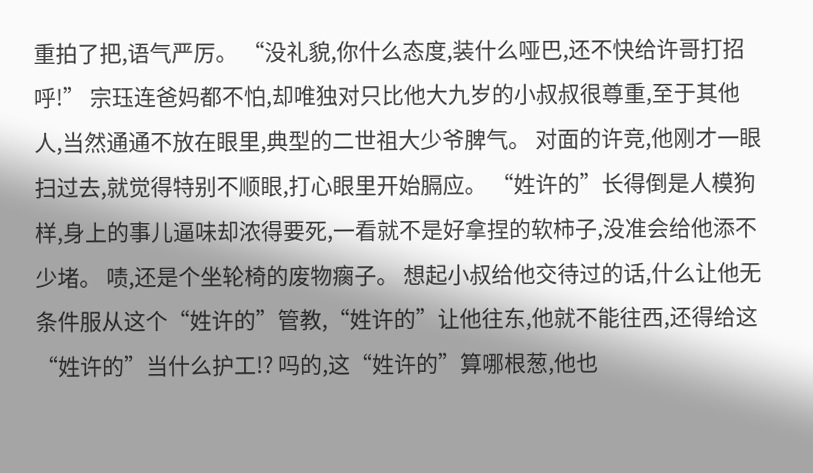重拍了把,语气严厉。 “没礼貌,你什么态度,装什么哑巴,还不快给许哥打招呼!” 宗珏连爸妈都不怕,却唯独对只比他大九岁的小叔叔很尊重,至于其他人,当然通通不放在眼里,典型的二世祖大少爷脾气。 对面的许竞,他刚才一眼扫过去,就觉得特别不顺眼,打心眼里开始膈应。 “姓许的”长得倒是人模狗样,身上的事儿逼味却浓得要死,一看就不是好拿捏的软柿子,没准会给他添不少堵。 啧,还是个坐轮椅的废物瘸子。 想起小叔给他交待过的话,什么让他无条件服从这个“姓许的”管教,“姓许的”让他往东,他就不能往西,还得给这“姓许的”当什么护工!? 吗的,这“姓许的”算哪根葱,他也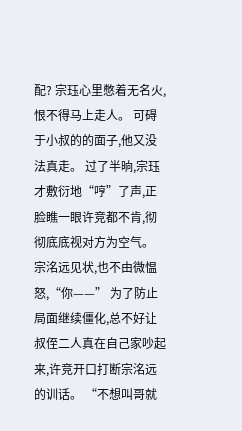配? 宗珏心里憋着无名火,恨不得马上走人。 可碍于小叔的的面子,他又没法真走。 过了半晌,宗珏才敷衍地“哼”了声,正脸瞧一眼许竞都不肯,彻彻底底视对方为空气。 宗洺远见状,也不由微愠怒,“你——” 为了防止局面继续僵化,总不好让叔侄二人真在自己家吵起来,许竞开口打断宗洺远的训话。 “不想叫哥就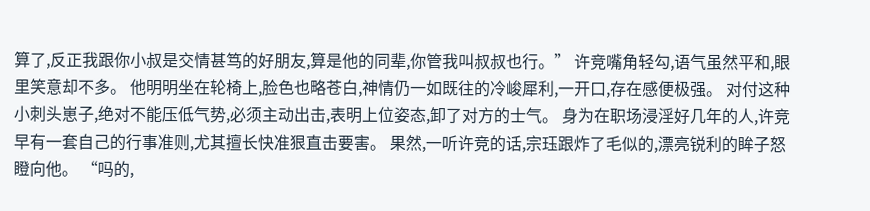算了,反正我跟你小叔是交情甚笃的好朋友,算是他的同辈,你管我叫叔叔也行。” 许竞嘴角轻勾,语气虽然平和,眼里笑意却不多。 他明明坐在轮椅上,脸色也略苍白,神情仍一如既往的冷峻犀利,一开口,存在感便极强。 对付这种小刺头崽子,绝对不能压低气势,必须主动出击,表明上位姿态,卸了对方的士气。 身为在职场浸淫好几年的人,许竞早有一套自己的行事准则,尤其擅长快准狠直击要害。 果然,一听许竞的话,宗珏跟炸了毛似的,漂亮锐利的眸子怒瞪向他。 “吗的,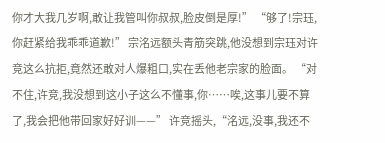你才大我几岁啊,敢让我管叫你叔叔,脸皮倒是厚!” “够了!宗珏,你赶紧给我乖乖道歉!” 宗洺远额头青筋突跳,他没想到宗珏对许竞这么抗拒,竟然还敢对人爆粗口,实在丢他老宗家的脸面。 “对不住,许竞,我没想到这小子这么不懂事,你……唉,这事儿要不算了,我会把他带回家好好训——” 许竞摇头,“洺远,没事,我还不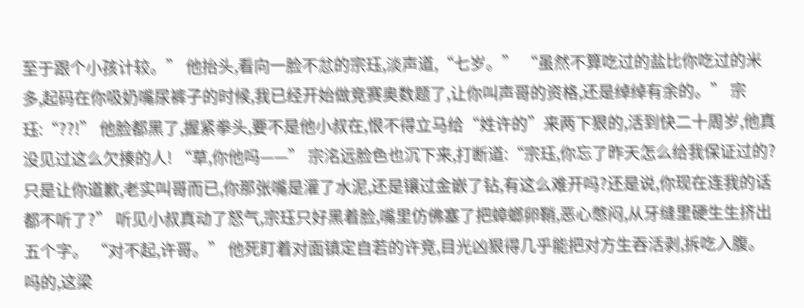至于跟个小孩计较。” 他抬头,看向一脸不忿的宗珏,淡声道,“七岁。” “虽然不算吃过的盐比你吃过的米多,起码在你吸奶嘴尿裤子的时候,我已经开始做竞赛奥数题了,让你叫声哥的资格,还是绰绰有余的。” 宗珏:“??!” 他脸都黑了,握紧拳头,要不是他小叔在,恨不得立马给“姓许的”来两下狠的,活到快二十周岁,他真没见过这么欠揍的人! “草,你他吗——” 宗洺远脸色也沉下来,打断道:“宗珏,你忘了昨天怎么给我保证过的?只是让你道歉,老实叫哥而已,你那张嘴是灌了水泥,还是镶过金嵌了钻,有这么难开吗?还是说,你现在连我的话都不听了?” 听见小叔真动了怒气,宗珏只好黑着脸,嘴里仿佛塞了把蟑螂卵鞘,恶心憋闷,从牙缝里硬生生挤出五个字。 “对不起,许哥。” 他死盯着对面镇定自若的许竞,目光凶狠得几乎能把对方生吞活剥,拆吃入腹。 吗的,这梁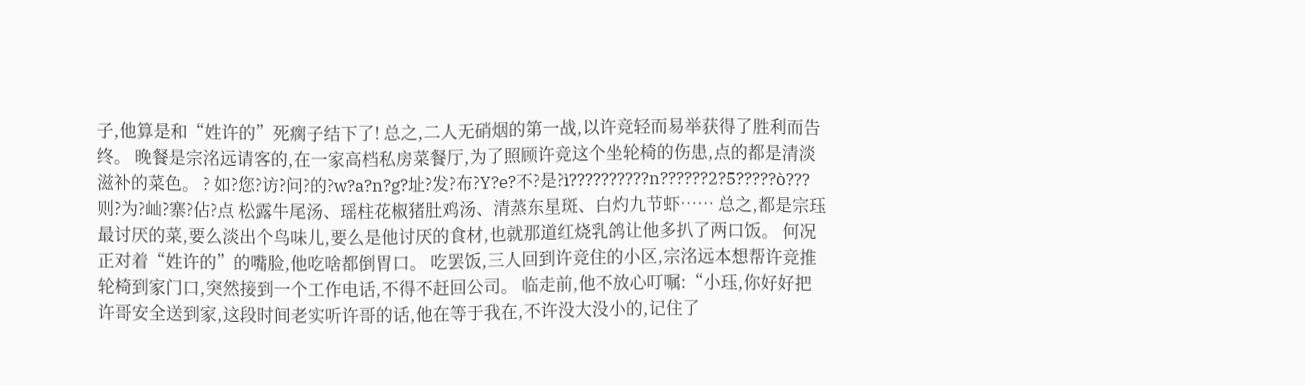子,他算是和“姓许的”死瘸子结下了! 总之,二人无硝烟的第一战,以许竞轻而易举获得了胜利而告终。 晚餐是宗洺远请客的,在一家高档私房菜餐厅,为了照顾许竞这个坐轮椅的伤患,点的都是清淡滋补的菜色。 ? 如?您?访?问?的?w?a?n?g?址?发?布?Y?e?不?是?ì??????????n??????2?5?????ò???则?为?屾?寨?佔?点 松露牛尾汤、瑶柱花椒猪肚鸡汤、清蒸东星斑、白灼九节虾…… 总之,都是宗珏最讨厌的菜,要么淡出个鸟味儿,要么是他讨厌的食材,也就那道红烧乳鸽让他多扒了两口饭。 何况正对着“姓许的”的嘴脸,他吃啥都倒胃口。 吃罢饭,三人回到许竞住的小区,宗洺远本想帮许竞推轮椅到家门口,突然接到一个工作电话,不得不赶回公司。 临走前,他不放心叮嘱:“小珏,你好好把许哥安全送到家,这段时间老实听许哥的话,他在等于我在,不许没大没小的,记住了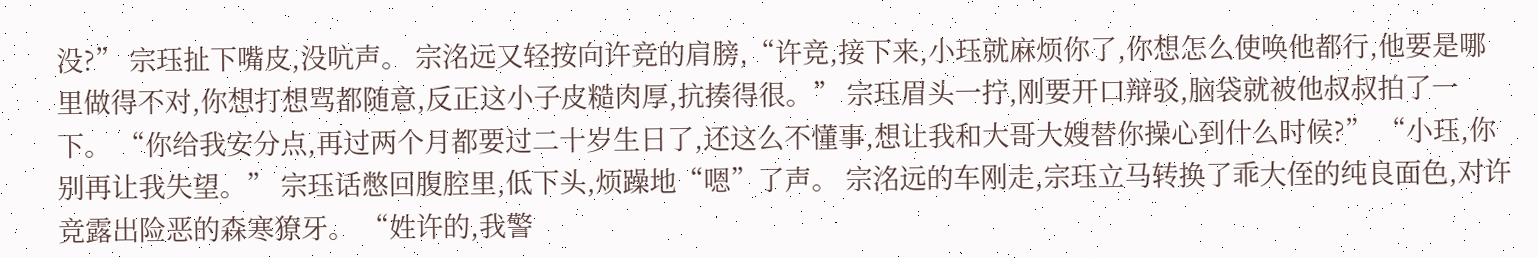没?” 宗珏扯下嘴皮,没吭声。 宗洺远又轻按向许竞的肩膀,“许竞,接下来,小珏就麻烦你了,你想怎么使唤他都行,他要是哪里做得不对,你想打想骂都随意,反正这小子皮糙肉厚,抗揍得很。” 宗珏眉头一拧,刚要开口辩驳,脑袋就被他叔叔拍了一下。 “你给我安分点,再过两个月都要过二十岁生日了,还这么不懂事,想让我和大哥大嫂替你操心到什么时候?” “小珏,你别再让我失望。” 宗珏话憋回腹腔里,低下头,烦躁地“嗯”了声。 宗洺远的车刚走,宗珏立马转换了乖大侄的纯良面色,对许竞露出险恶的森寒獠牙。 “姓许的,我警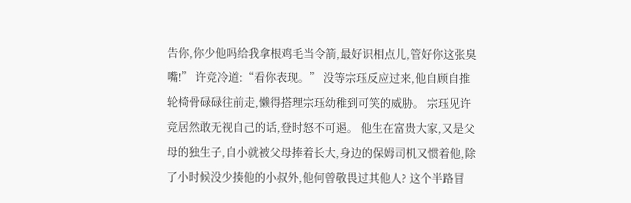告你,你少他吗给我拿根鸡毛当令箭,最好识相点儿,管好你这张臭嘴!” 许竞冷道:“看你表现。” 没等宗珏反应过来,他自顾自推轮椅骨碌碌往前走,懒得搭理宗珏幼稚到可笑的威胁。 宗珏见许竞居然敢无视自己的话,登时怒不可遏。 他生在富贵大家,又是父母的独生子,自小就被父母捧着长大,身边的保姆司机又惯着他,除了小时候没少揍他的小叔外,他何曾敬畏过其他人? 这个半路冒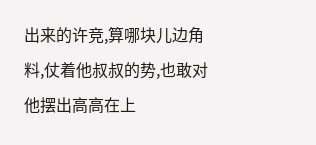出来的许竞,算哪块儿边角料,仗着他叔叔的势,也敢对他摆出高高在上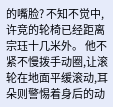的嘴脸? 不知不觉中,许竞的轮椅已经距离宗珏十几米外。 他不紧不慢拨手动圈,让滚轮在地面平缓滚动,耳朵则警惕着身后的动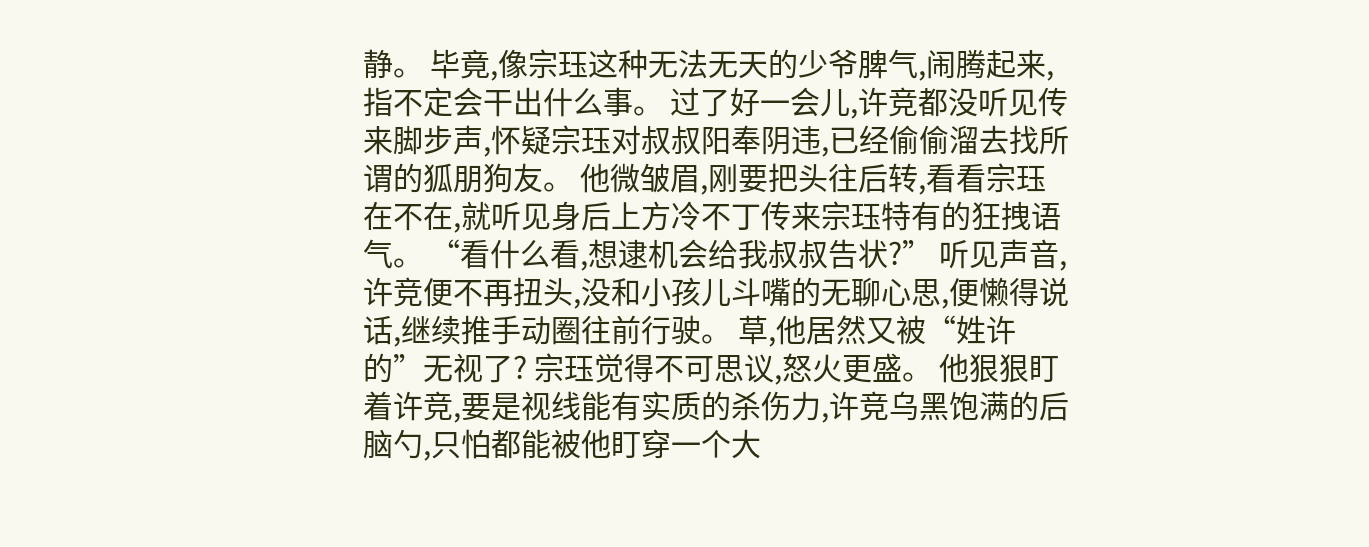静。 毕竟,像宗珏这种无法无天的少爷脾气,闹腾起来,指不定会干出什么事。 过了好一会儿,许竞都没听见传来脚步声,怀疑宗珏对叔叔阳奉阴违,已经偷偷溜去找所谓的狐朋狗友。 他微皱眉,刚要把头往后转,看看宗珏在不在,就听见身后上方冷不丁传来宗珏特有的狂拽语气。 “看什么看,想逮机会给我叔叔告状?” 听见声音,许竞便不再扭头,没和小孩儿斗嘴的无聊心思,便懒得说话,继续推手动圈往前行驶。 草,他居然又被“姓许的”无视了? 宗珏觉得不可思议,怒火更盛。 他狠狠盯着许竞,要是视线能有实质的杀伤力,许竞乌黑饱满的后脑勺,只怕都能被他盯穿一个大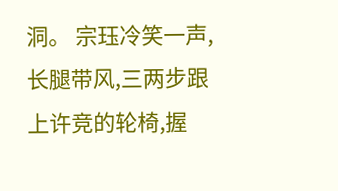洞。 宗珏冷笑一声,长腿带风,三两步跟上许竞的轮椅,握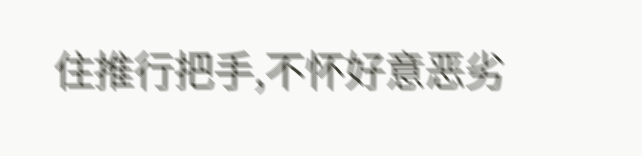住推行把手,不怀好意恶劣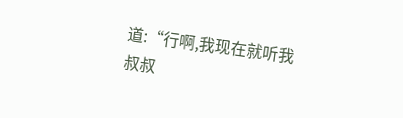道:“行啊,我现在就听我叔叔